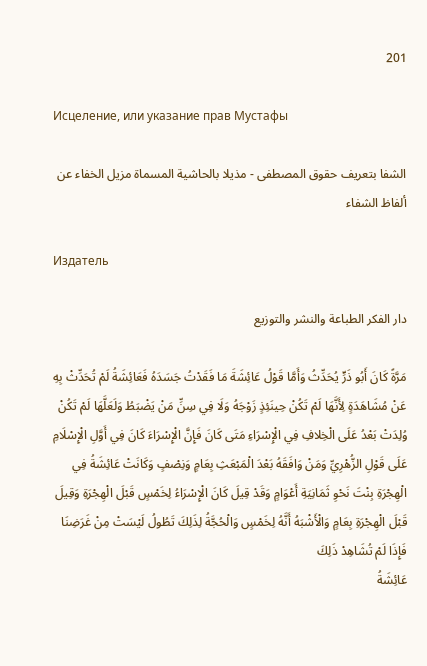201

Исцеление, или указание прав Мустафы

الشفا بتعريف حقوق المصطفى - مذيلا بالحاشية المسماة مزيل الخفاء عن ألفاظ الشفاء

Издатель

دار الفكر الطباعة والنشر والتوزيع

مَرَّةً كَانَ أَبُو ذَرٍّ يُحَدِّثُ وَأَمَّا قَوْلُ عَائِشَةَ مَا فَقَدْتُ جَسَدَهُ فَعَائِشَةُ لَمْ تُحَدِّثْ بِهِ عَنْ مُشَاهَدَةٍ لِأَنَّهَا لَمْ تَكُنْ حِينَئِذٍ زَوْجَهُ وَلَا فِي سِنِّ مَنْ يَضْبَطُ وَلَعَلَّهَا لَمْ تَكُنْ وُلِدَتْ بَعْدُ عَلَى الْخِلافِ فِي الْإِسْرَاءِ مَتَى كَانَ فَإِنَّ الْإِسْرَاءَ كَانَ فِي أَوَّلِ الْإِسْلَامِ عَلَى قَوْلِ الزُّهْرِيِّ وَمَنْ وَافَقَهُ بَعْدَ الْمَبْعَثِ بِعَامٍ وَنِصْفٍ وَكَانَتْ عَائِشَةُ فِي الْهِجْرَةِ بِنْتَ نَحْوِ ثَمَانِيَةِ أَعْوَامٍ وَقَدْ قِيلَ كَانَ الْإِسْرَاءُ لِخَمْسٍ قَبْلَ الْهِجْرَةِ وَقِيلَ قَبْلَ الْهِجْرَةِ بِعَامٍ وَالْأَشْبَهُ أَنَّهُ لِخَمْسٍ وَالْحُجَّةُ لِذَلِكَ تَطُولُ لَيْسَتْ مِنْ غَرَضِنَا فَإِذَا لَمْ تُشَاهِدْ ذَلِكَ
عَائِشَةُ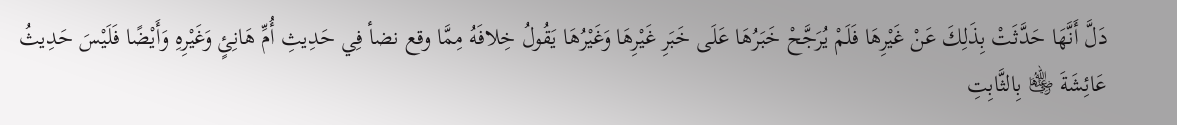دَلَّ أَنَّهَا حَدَّثَتْ بِذَلِكَ عَنْ غَيْرِهَا فَلَمْ يُرَجَّحْ خَبَرُهَا عَلَى خَبَرِ غَيْرِهَا وَغَيْرُهَا يَقُولُ خِلافَهُ مِمَّا وقع نضأ فِي حَدِيثِ أُمِّ هَانِئٍ وَغَيْرِهِ وَأَيْضًا فَلَيْسَ حَدِيثُ عَائِشَةَ ﵂ بِالثَّابِتِ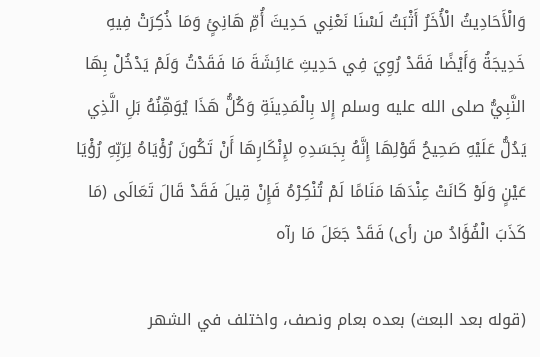وَالْأَحَادِيثُ الْأُخَرُ أَثْبَتُ لَسْنَا نَعْنِي حَدِيثَ أُمِّ هَانِئٍ وَمَا ذُكِرَتْ فِيهِ خَدِيجَةُ وَأَيْضًا فَقَدْ رُوِيَ فِي حَدِيثِ عَائِشَةَ مَا فَقَدْتُ وَلَمْ يَدْخُلْ بِهَا النَّبِيُّ صلى الله عليه وسلم إِلا بِالْمَدِينَةِ وَكُلُّ هَذَا يُوَهِّنُهُ بَلِ الَّذِي يَدُلُّ عَلَيْهِ صَحِيحُ قَوْلِهَا إِنَّهُ بِجَسَدِهِ لإِنْكَارِهَا أَنْ تَكُونَ رُؤْيَاهُ لِرَبِّهِ رُؤْيَا عَيْنٍ وَلَوْ كَانَتْ عِنْدَهَا مَنَامًا لَمْ تُنْكِرْهُ فَإِنْ قِيلَ فَقَدْ قَالَ تَعَالَى (مَا كَذَبَ الْفُؤَادُ من رأى) فَقَدْ جَعَلَ مَا رآه

(قوله بعد البعث) بعده بعام ونصف، واختلف في الشهر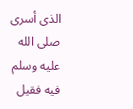الذى أسرى صلى الله عليه وسلم فيه فقيل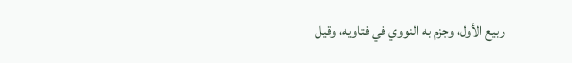ربيع الأول، وجزم به النووي في فتاويه، وقيل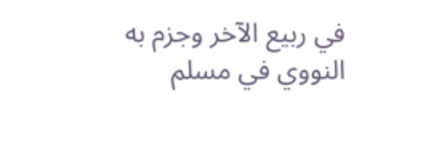في ربيع الآخر وجزم به النووي في مسلم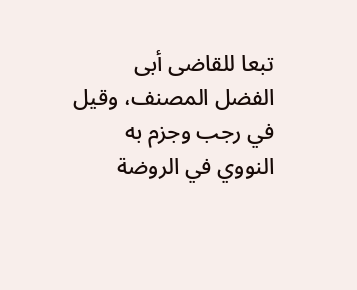تبعا للقاضى أبى الفضل المصنف، وقيل في رجب وجزم به النووي في الروضة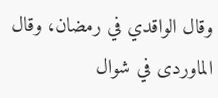وقال الواقدي في رمضان، وقال الماوردى في شوال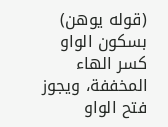(قوله يوهن) بسكون الواو كسر الهاء المخففة، ويجوز فتح الواو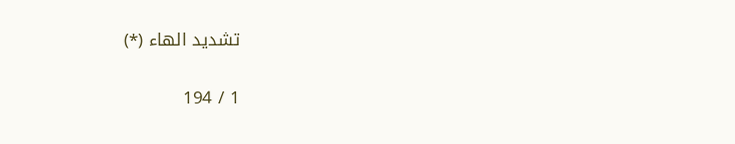تشديد الهاء (*)

1 / 194